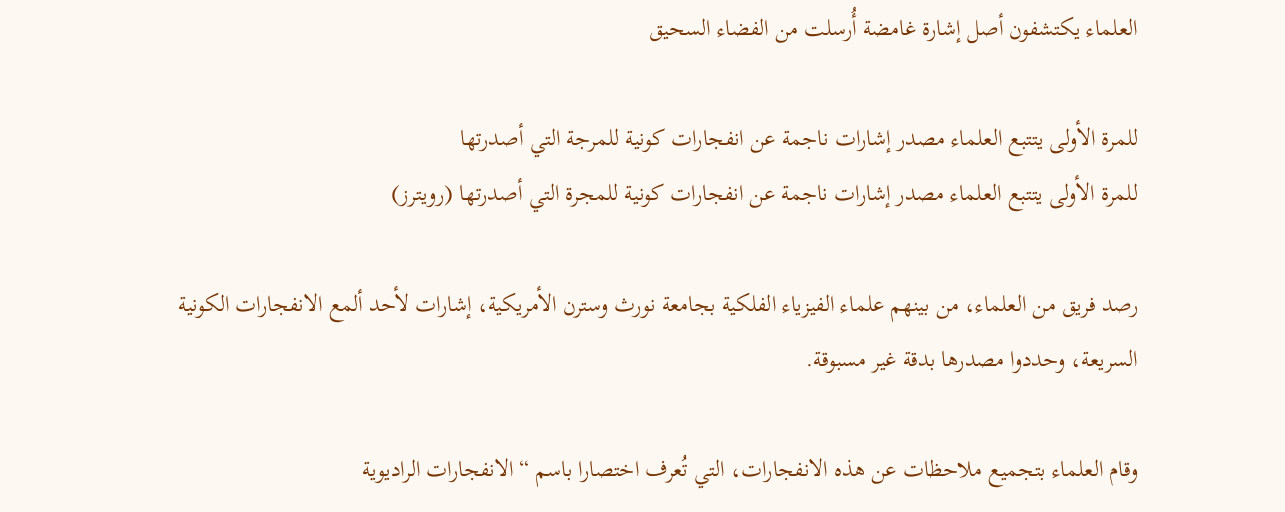العلماء يكتشفون أصل إشارة غامضة أُرسلت من الفضاء السحيق

للمرة الأولى يتتبع العلماء مصدر إشارات ناجمة عن انفجارات كونية للمرجة التي أصدرتها
للمرة الأولى يتتبع العلماء مصدر إشارات ناجمة عن انفجارات كونية للمجرة التي أصدرتها (رويترز)

رصد فريق من العلماء، من بينهم علماء الفيزياء الفلكية بجامعة نورث وسترن الأمريكية، إشارات لأحد ألمع الانفجارات الكونية السريعة، وحددوا مصدرها بدقة غير مسبوقة.

وقام العلماء بتجميع ملاحظات عن هذه الانفجارات، التي تُعرف اختصارا باسم “الانفجارات الراديوية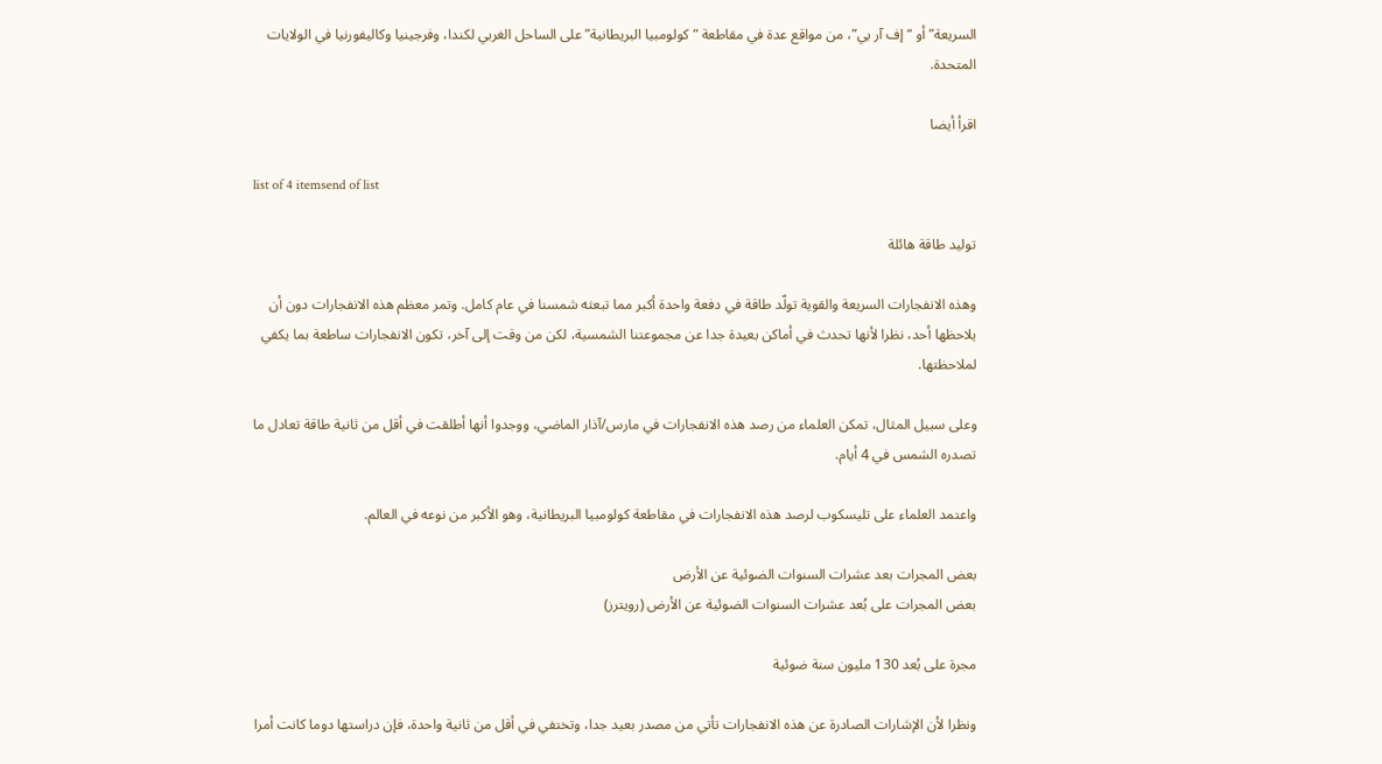السريعة” أو “إف آر بي”، من مواقع عدة في مقاطعة “كولومبيا البريطانية” على الساحل الغربي لكندا، وفرجينيا وكاليفورنيا في الولايات المتحدة.

اقرأ أيضا

list of 4 itemsend of list

توليد طاقة هائلة

وهذه الانفجارات السريعة والقوية تولّد طاقة في دفعة واحدة أكبر مما تبعثه شمسنا في عام كامل. وتمر معظم هذه الانفجارات دون أن يلاحظها أحد، نظرا لأنها تحدث في أماكن بعيدة جدا عن مجموعتنا الشمسية، لكن من وقت إلى آخر، تكون الانفجارات ساطعة بما يكفي لملاحظتها.

وعلى سبيل المثال، تمكن العلماء من رصد هذه الانفجارات في مارس/آذار الماضي، ووجدوا أنها أطلقت في أقل من ثانية طاقة تعادل ما تصدره الشمس في 4 أيام.

واعتمد العلماء على تليسكوب لرصد هذه الانفجارات في مقاطعة كولومبيا البريطانية، وهو الأكبر من نوعه في العالم.

بعض المجرات بعد عشرات السنوات الضوئية عن الأرض
بعض المجرات على بُعد عشرات السنوات الضوئية عن الأرض (رويترز)

مجرة على بُعد 130 مليون سنة ضوئية

ونظرا لأن الإشارات الصادرة عن هذه الانفجارات تأتي من مصدر بعيد جدا، وتختفي في أقل من ثانية واحدة، فإن دراستها دوما كانت أمرا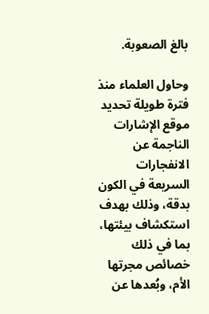بالغ الصعوبة.

وحاول العلماء منذ فترة طويلة تحديد موقع الإشارات الناجمة عن الانفجارات السريعة في الكون بدقة، وذلك بهدف استكشاف بيئتها، بما في ذلك خصائص مجرتها الأم، وبُعدها عن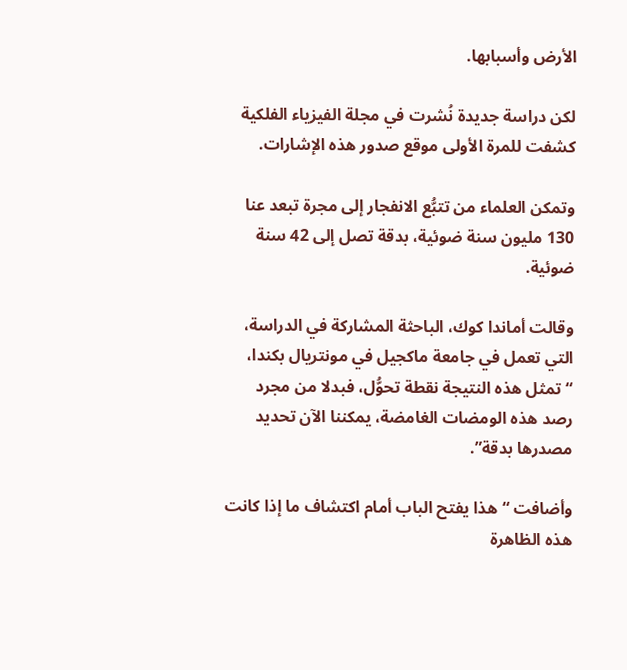الأرض وأسبابها.

لكن دراسة جديدة نُشرت في مجلة الفيزياء الفلكية كشفت للمرة الأولى موقع صدور هذه الإشارات.

وتمكن العلماء من تتبُّع الانفجار إلى مجرة تبعد عنا 130 مليون سنة ضوئية، بدقة تصل إلى 42 سنة ضوئية.

وقالت أماندا كوك، الباحثة المشاركة في الدراسة، التي تعمل في جامعة ماكجيل في مونتريال بكندا، “تمثل هذه النتيجة نقطة تحوُّل، فبدلا من مجرد رصد هذه الومضات الغامضة، يمكننا الآن تحديد مصدرها بدقة”.

وأضافت “هذا يفتح الباب أمام اكتشاف ما إذا كانت هذه الظاهرة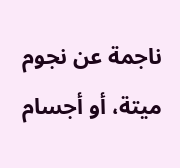ناجمة عن نجوم ميتة، أو أجسام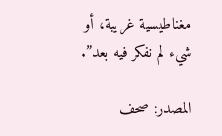مغناطيسية غريبة، أو شيء لم نفكر فيه بعد”.

المصدر: صحف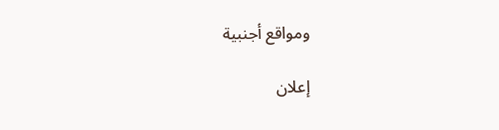ومواقع أجنبية

إعلان